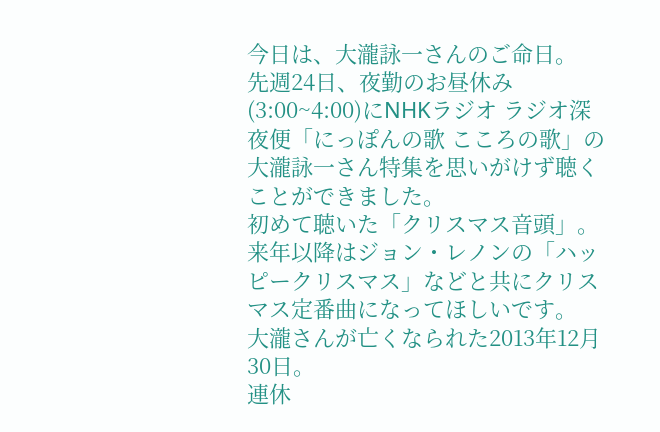今日は、大瀧詠一さんのご命日。
先週24日、夜勤のお昼休み(3:00~4:00)にNHKラジオ ラジオ深夜便「にっぽんの歌 こころの歌」の大瀧詠一さん特集を思いがけず聴くことができました。
初めて聴いた「クリスマス音頭」。来年以降はジョン・レノンの「ハッピークリスマス」などと共にクリスマス定番曲になってほしいです。
大瀧さんが亡くなられた2013年12月30日。
連休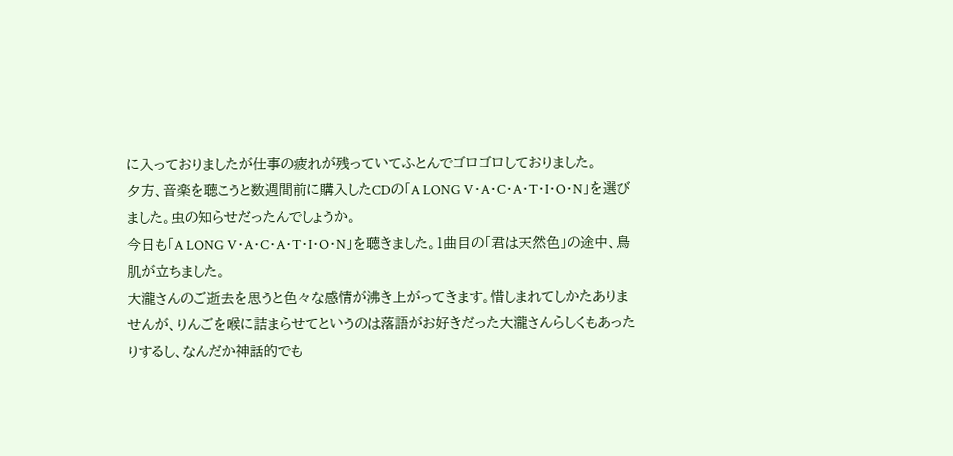に入っておりましたが仕事の疲れが残っていてふとんでゴロゴロしておりました。
夕方、音楽を聴こうと数週間前に購入したCDの「A LONG V・A・C・A・T・I・O・N」を選びました。虫の知らせだったんでしょうか。
今日も「A LONG V・A・C・A・T・I・O・N」を聴きました。1曲目の「君は天然色」の途中、鳥肌が立ちました。
大瀧さんのご逝去を思うと色々な感情が沸き上がってきます。惜しまれてしかたありませんが、りんごを喉に詰まらせてというのは落語がお好きだった大瀧さんらしくもあったりするし、なんだか神話的でも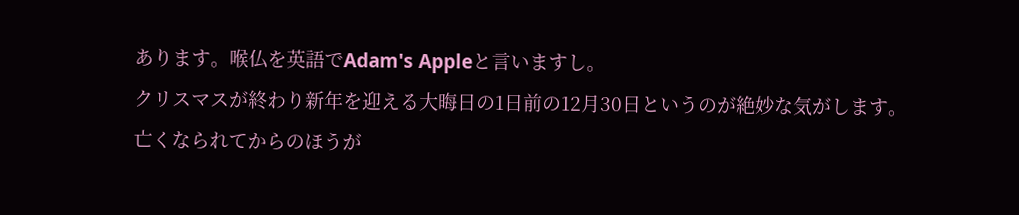あります。喉仏を英語でAdam's Appleと言いますし。
クリスマスが終わり新年を迎える大晦日の1日前の12月30日というのが絶妙な気がします。
亡くなられてからのほうが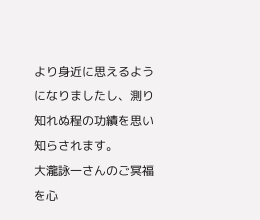より身近に思えるようになりましたし、測り知れぬ程の功績を思い知らされます。
大瀧詠一さんのご冥福を心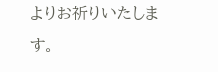よりお祈りいたします。